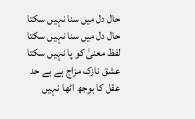حال دل میں سنا نہیں سکتا
حال دل میں سنا نہیں سکتا
لفظ معنیٰ کو پا نہیں سکتا
عشق نازک مزاج ہے بے حد
عقل کا بوجھ اٹھا نہیں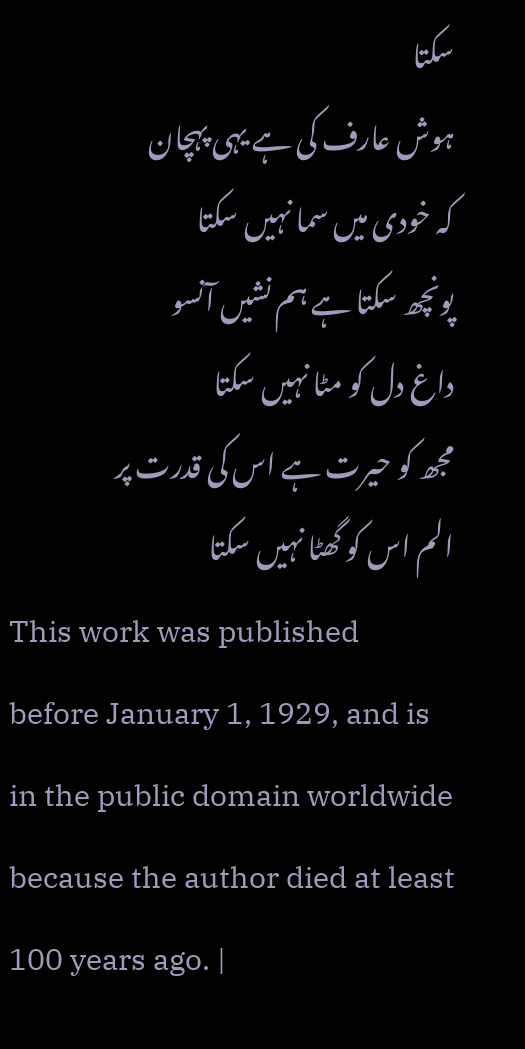سکتا
ہوش عارف کی ہے یہی پہچان
کہ خودی میں سما نہیں سکتا
پونچھ سکتا ہے ہم نشیں آنسو
داغ دل کو مٹا نہیں سکتا
مجھ کو حیرت ہے اس کی قدرت پر
الم اس کو گھٹا نہیں سکتا
This work was published before January 1, 1929, and is in the public domain worldwide because the author died at least 100 years ago. |